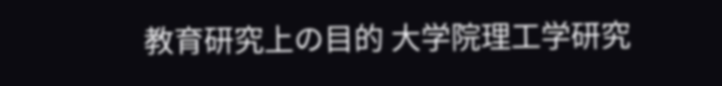教育研究上の目的 大学院理工学研究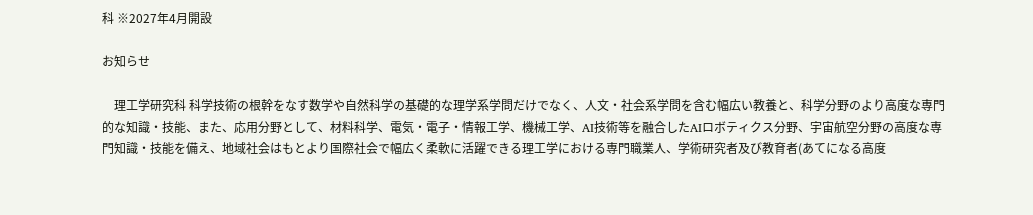科 ※2027年4月開設

お知らせ

    理工学研究科 科学技術の根幹をなす数学や自然科学の基礎的な理学系学問だけでなく、人文・社会系学問を含む幅広い教養と、科学分野のより高度な専門的な知識・技能、また、応用分野として、材料科学、電気・電子・情報工学、機械工学、AI技術等を融合したAIロボティクス分野、宇宙航空分野の高度な専門知識・技能を備え、地域社会はもとより国際社会で幅広く柔軟に活躍できる理工学における専門職業人、学術研究者及び教育者(あてになる高度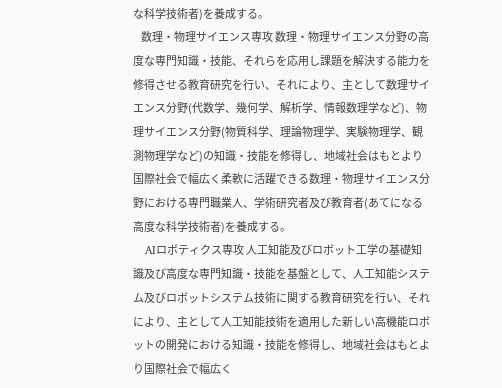な科学技術者)を養成する。
    数理・物理サイエンス専攻 数理・物理サイエンス分野の高度な専門知識・技能、それらを応用し課題を解決する能力を修得させる教育研究を行い、それにより、主として数理サイエンス分野(代数学、幾何学、解析学、情報数理学など)、物理サイエンス分野(物質科学、理論物理学、実験物理学、観測物理学など)の知識・技能を修得し、地域社会はもとより国際社会で幅広く柔軟に活躍できる数理・物理サイエンス分野における専門職業人、学術研究者及び教育者(あてになる高度な科学技術者)を養成する。
    AIロボティクス専攻 人工知能及びロボット工学の基礎知識及び高度な専門知識・技能を基盤として、人工知能システム及びロボットシステム技術に関する教育研究を行い、それにより、主として人工知能技術を適用した新しい高機能ロボットの開発における知識・技能を修得し、地域社会はもとより国際社会で幅広く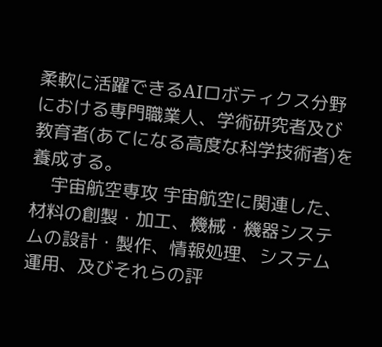柔軟に活躍できるAIロボティクス分野における専門職業人、学術研究者及び教育者(あてになる高度な科学技術者)を養成する。
    宇宙航空専攻 宇宙航空に関連した、材料の創製・加工、機械・機器システムの設計・製作、情報処理、システム運用、及びそれらの評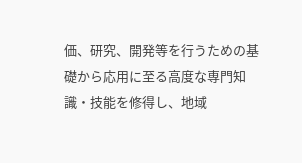価、研究、開発等を行うための基礎から応用に至る高度な専門知識・技能を修得し、地域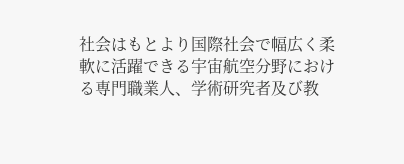社会はもとより国際社会で幅広く柔軟に活躍できる宇宙航空分野における専門職業人、学術研究者及び教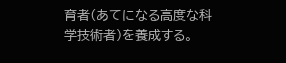育者(あてになる高度な科学技術者)を養成する。